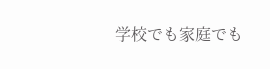学校でも家庭でも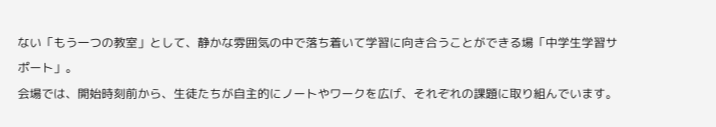ない「もう一つの教室」として、静かな雰囲気の中で落ち着いて学習に向き合うことができる場「中学生学習サポート」。
会場では、開始時刻前から、生徒たちが自主的にノートやワークを広げ、それぞれの課題に取り組んでいます。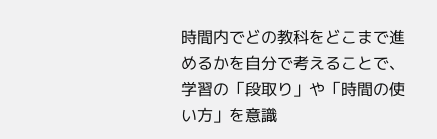時間内でどの教科をどこまで進めるかを自分で考えることで、学習の「段取り」や「時間の使い方」を意識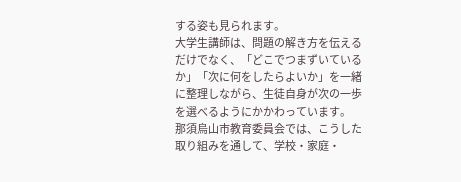する姿も見られます。
大学生講師は、問題の解き方を伝えるだけでなく、「どこでつまずいているか」「次に何をしたらよいか」を一緒に整理しながら、生徒自身が次の一歩を選べるようにかかわっています。
那須烏山市教育委員会では、こうした取り組みを通して、学校・家庭・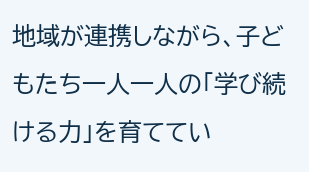地域が連携しながら、子どもたち一人一人の「学び続ける力」を育ててい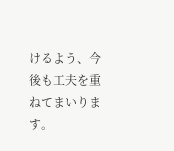けるよう、今後も工夫を重ねてまいります。